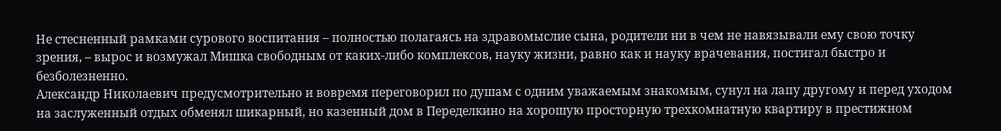Не стесненный рамками сурового воспитания – полностью полагаясь на здравомыслие сына, родители ни в чем не навязывали ему свою точку зрения, – вырос и возмужал Мишка свободным от каких-либо комплексов, науку жизни, равно как и науку врачевания, постигал быстро и безболезненно.
Александр Николаевич предусмотрительно и вовремя переговорил по душам с одним уважаемым знакомым, сунул на лапу другому и перед уходом на заслуженный отдых обменял шикарный, но казенный дом в Переделкино на хорошую просторную трехкомнатную квартиру в престижном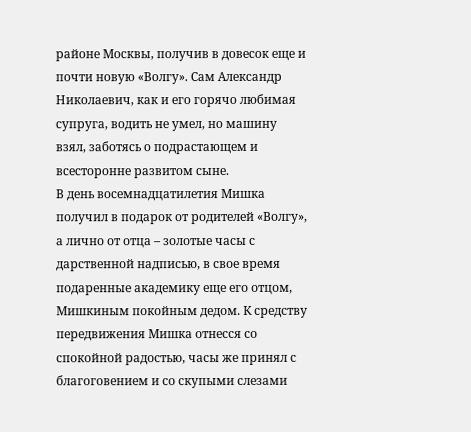районе Москвы, получив в довесок еще и почти новую «Волгу». Сам Александр Николаевич, как и его горячо любимая супруга, водить не умел, но машину взял, заботясь о подрастающем и всесторонне развитом сыне.
В день восемнадцатилетия Мишка получил в подарок от родителей «Волгу», а лично от отца – золотые часы с дарственной надписью, в свое время подаренные академику еще его отцом, Мишкиным покойным дедом. К средству передвижения Мишка отнесся со спокойной радостью, часы же принял с благоговением и со скупыми слезами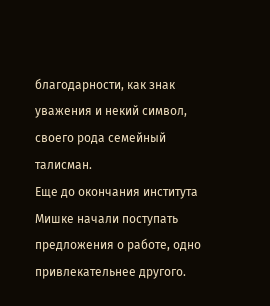благодарности, как знак уважения и некий символ, своего рода семейный талисман.
Еще до окончания института Мишке начали поступать предложения о работе, одно привлекательнее другого.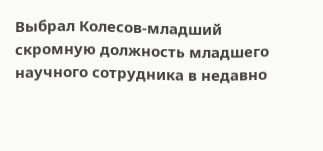Выбрал Колесов-младший скромную должность младшего научного сотрудника в недавно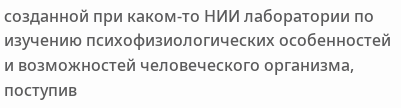созданной при каком-то НИИ лаборатории по изучению психофизиологических особенностей и возможностей человеческого организма, поступив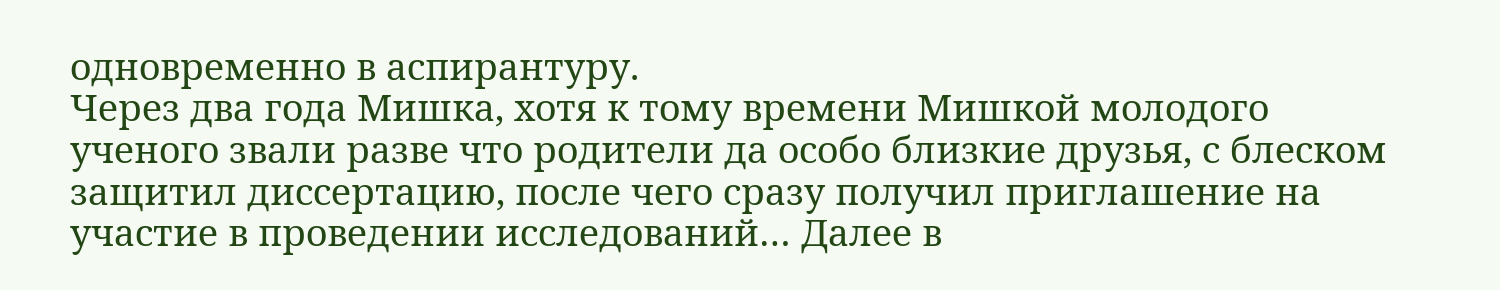одновременно в аспирантуру.
Через два года Мишка, хотя к тому времени Мишкой молодого ученого звали разве что родители да особо близкие друзья, с блеском защитил диссертацию, после чего сразу получил приглашение на участие в проведении исследований… Далее в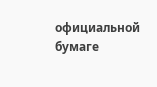официальной бумаге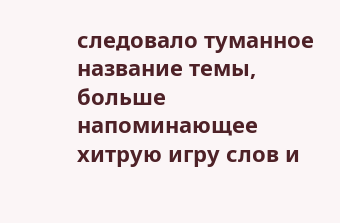следовало туманное название темы, больше напоминающее хитрую игру слов и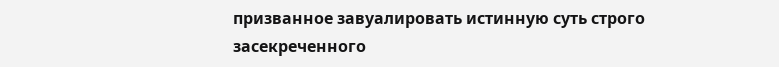призванное завуалировать истинную суть строго засекреченного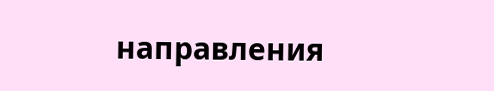направления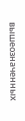вышеозначенных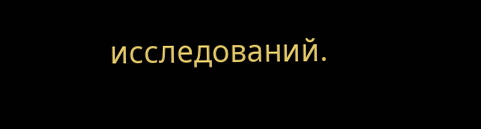исследований.